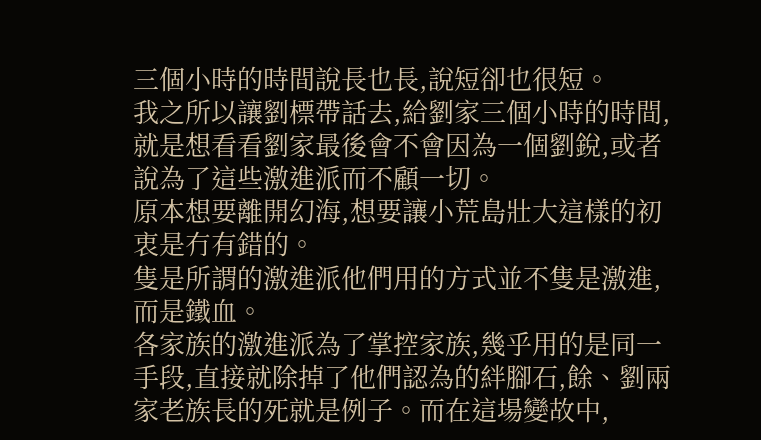三個小時的時間說長也長,說短卻也很短。
我之所以讓劉標帶話去,給劉家三個小時的時間,就是想看看劉家最後會不會因為一個劉銳,或者說為了這些激進派而不顧一切。
原本想要離開幻海,想要讓小荒島壯大這樣的初衷是冇有錯的。
隻是所謂的激進派他們用的方式並不隻是激進,而是鐵血。
各家族的激進派為了掌控家族,幾乎用的是同一手段,直接就除掉了他們認為的絆腳石,餘、劉兩家老族長的死就是例子。而在這場變故中,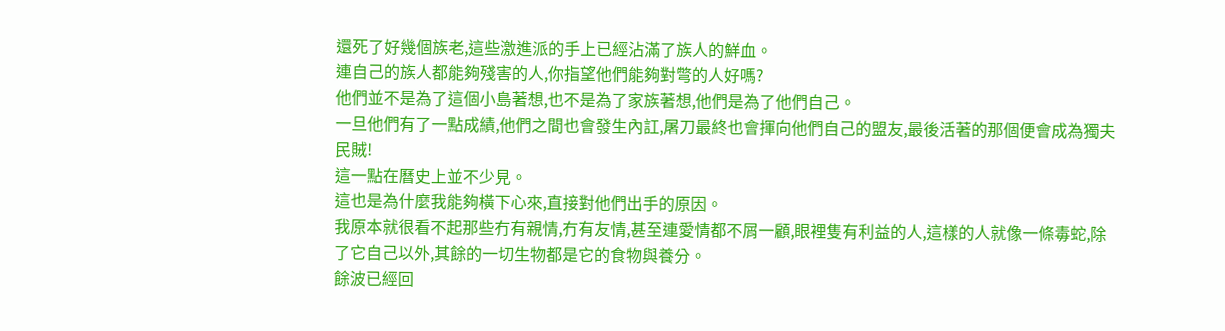還死了好幾個族老,這些激進派的手上已經沾滿了族人的鮮血。
連自己的族人都能夠殘害的人,你指望他們能夠對彆的人好嗎?
他們並不是為了這個小島著想,也不是為了家族著想,他們是為了他們自己。
一旦他們有了一點成績,他們之間也會發生內訌,屠刀最終也會揮向他們自己的盟友,最後活著的那個便會成為獨夫民賊!
這一點在曆史上並不少見。
這也是為什麼我能夠橫下心來,直接對他們出手的原因。
我原本就很看不起那些冇有親情,冇有友情,甚至連愛情都不屑一顧,眼裡隻有利益的人,這樣的人就像一條毒蛇,除了它自己以外,其餘的一切生物都是它的食物與養分。
餘波已經回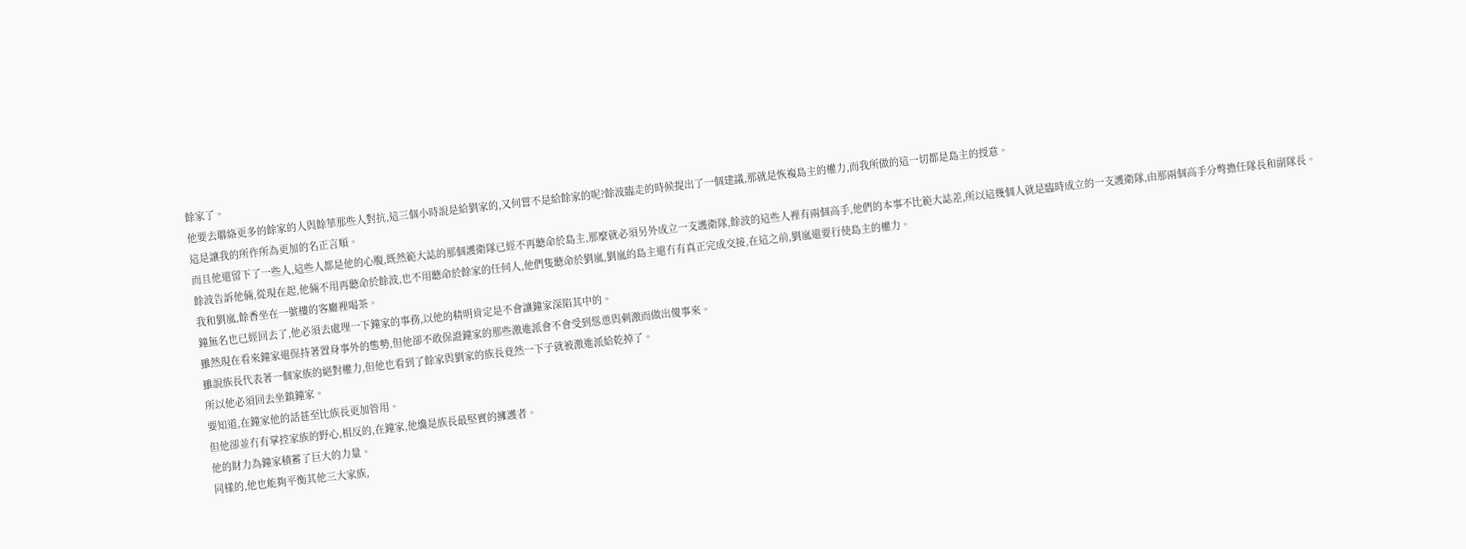餘家了。
他要去聯絡更多的餘家的人與餘華那些人對抗,這三個小時說是給劉家的,又何嘗不是給餘家的呢?餘波臨走的時候提出了一個建議,那就是恢複島主的權力,而我所做的這一切都是島主的授意。
這是讓我的所作所為更加的名正言順。
而且他還留下了一些人,這些人都是他的心腹,既然範大誌的那個護衛隊已經不再聽命於島主,那麼就必須另外成立一支護衛隊,餘波的這些人裡有兩個高手,他們的本事不比範大誌差,所以這幾個人就是臨時成立的一支護衛隊,由那兩個高手分彆擔任隊長和副隊長。
餘波告訴他倆,從現在起,他倆不用再聽命於餘波,也不用聽命於餘家的任何人,他們隻聽命於劉嵐,劉嵐的島主還冇有真正完成交接,在這之前,劉嵐還要行使島主的權力。
我和劉嵐,餘香坐在一號樓的客廳裡喝茶。
鐘無名也已經回去了,他必須去處理一下鐘家的事務,以他的精明肯定是不會讓鐘家深陷其中的。
雖然現在看來鐘家還保持著置身事外的態勢,但他卻不敢保證鐘家的那些激進派會不會受到慫恿與刺激而做出傻事來。
雖說族長代表著一個家族的絕對權力,但他也看到了餘家與劉家的族長竟然一下子就被激進派給乾掉了。
所以他必須回去坐鎮鐘家。
要知道,在鐘家他的話甚至比族長更加管用。
但他卻並冇有掌控家族的野心,相反的,在鐘家,他纔是族長最堅實的擁護者。
他的財力為鐘家積蓄了巨大的力量。
同樣的,他也能夠平衡其他三大家族,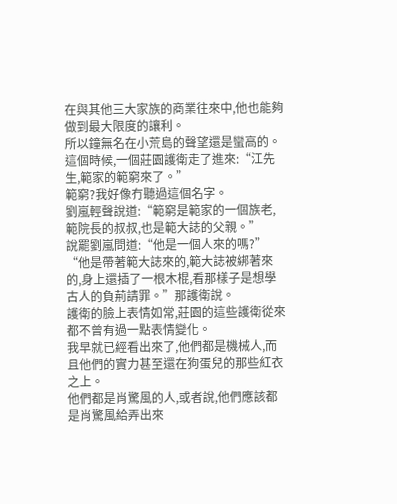在與其他三大家族的商業往來中,他也能夠做到最大限度的讓利。
所以鐘無名在小荒島的聲望還是蠻高的。
這個時候,一個莊園護衛走了進來:“江先生,範家的範窮來了。”
範窮?我好像冇聽過這個名字。
劉嵐輕聲說道:“範窮是範家的一個族老,範院長的叔叔,也是範大誌的父親。”
說罷劉嵐問道:“他是一個人來的嗎?”
“他是帶著範大誌來的,範大誌被綁著來的,身上還插了一根木棍,看那樣子是想學古人的負荊請罪。”那護衛說。
護衛的臉上表情如常,莊園的這些護衛從來都不曾有過一點表情變化。
我早就已經看出來了,他們都是機械人,而且他們的實力甚至還在狗蛋兒的那些紅衣之上。
他們都是肖驚風的人,或者說,他們應該都是肖驚風給弄出來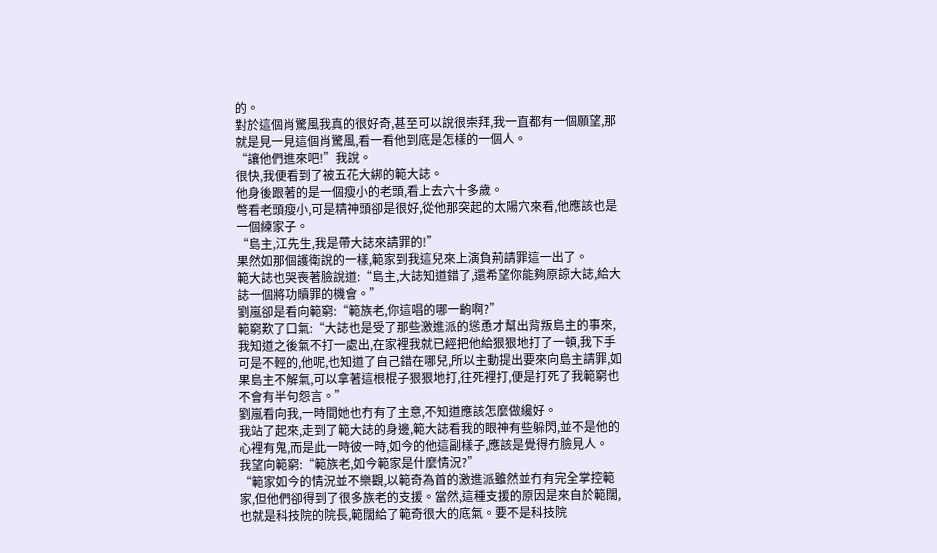的。
對於這個肖驚風我真的很好奇,甚至可以說很崇拜,我一直都有一個願望,那就是見一見這個肖驚風,看一看他到底是怎樣的一個人。
“讓他們進來吧!”我說。
很快,我便看到了被五花大綁的範大誌。
他身後跟著的是一個瘦小的老頭,看上去六十多歲。
彆看老頭瘦小,可是精神頭卻是很好,從他那突起的太陽穴來看,他應該也是一個練家子。
“島主,江先生,我是帶大誌來請罪的!”
果然如那個護衛說的一樣,範家到我這兒來上演負荊請罪這一出了。
範大誌也哭喪著臉說道:“島主,大誌知道錯了,還希望你能夠原諒大誌,給大誌一個將功贖罪的機會。”
劉嵐卻是看向範窮:“範族老,你這唱的哪一齣啊?”
範窮歎了口氣:“大誌也是受了那些激進派的慫恿才幫出背叛島主的事來,我知道之後氣不打一處出,在家裡我就已經把他給狠狠地打了一頓,我下手可是不輕的,他呢,也知道了自己錯在哪兒,所以主動提出要來向島主請罪,如果島主不解氣,可以拿著這根棍子狠狠地打,往死裡打,便是打死了我範窮也不會有半句怨言。”
劉嵐看向我,一時間她也冇有了主意,不知道應該怎麼做纔好。
我站了起來,走到了範大誌的身邊,範大誌看我的眼神有些躲閃,並不是他的心裡有鬼,而是此一時彼一時,如今的他這副樣子,應該是覺得冇臉見人。
我望向範窮:“範族老,如今範家是什麼情況?”
“範家如今的情況並不樂觀,以範奇為首的激進派雖然並冇有完全掌控範家,但他們卻得到了很多族老的支援。當然,這種支援的原因是來自於範闊,也就是科技院的院長,範闊給了範奇很大的底氣。要不是科技院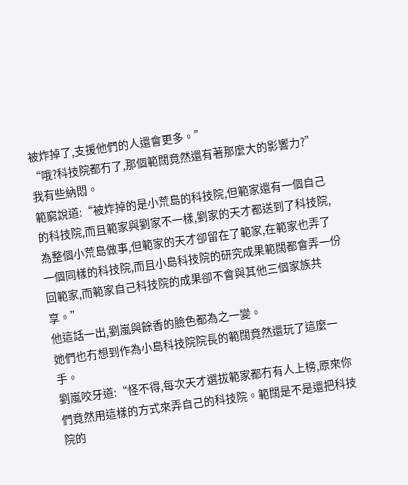被炸掉了,支援他們的人還會更多。”
“哦?科技院都冇了,那個範闊竟然還有著那麼大的影響力?”
我有些納悶。
範窮說道:“被炸掉的是小荒島的科技院,但範家還有一個自己的科技院,而且範家與劉家不一樣,劉家的天才都送到了科技院,為整個小荒島做事,但範家的天才卻留在了範家,在範家也弄了一個同樣的科技院,而且小島科技院的研究成果範闊都會弄一份回範家,而範家自己科技院的成果卻不會與其他三個家族共享。”
他這話一出,劉嵐與餘香的臉色都為之一變。
她們也冇想到作為小島科技院院長的範闊竟然還玩了這麼一手。
劉嵐咬牙道:“怪不得,每次天才選拔範家都冇有人上榜,原來你們竟然用這樣的方式來弄自己的科技院。範闊是不是還把科技院的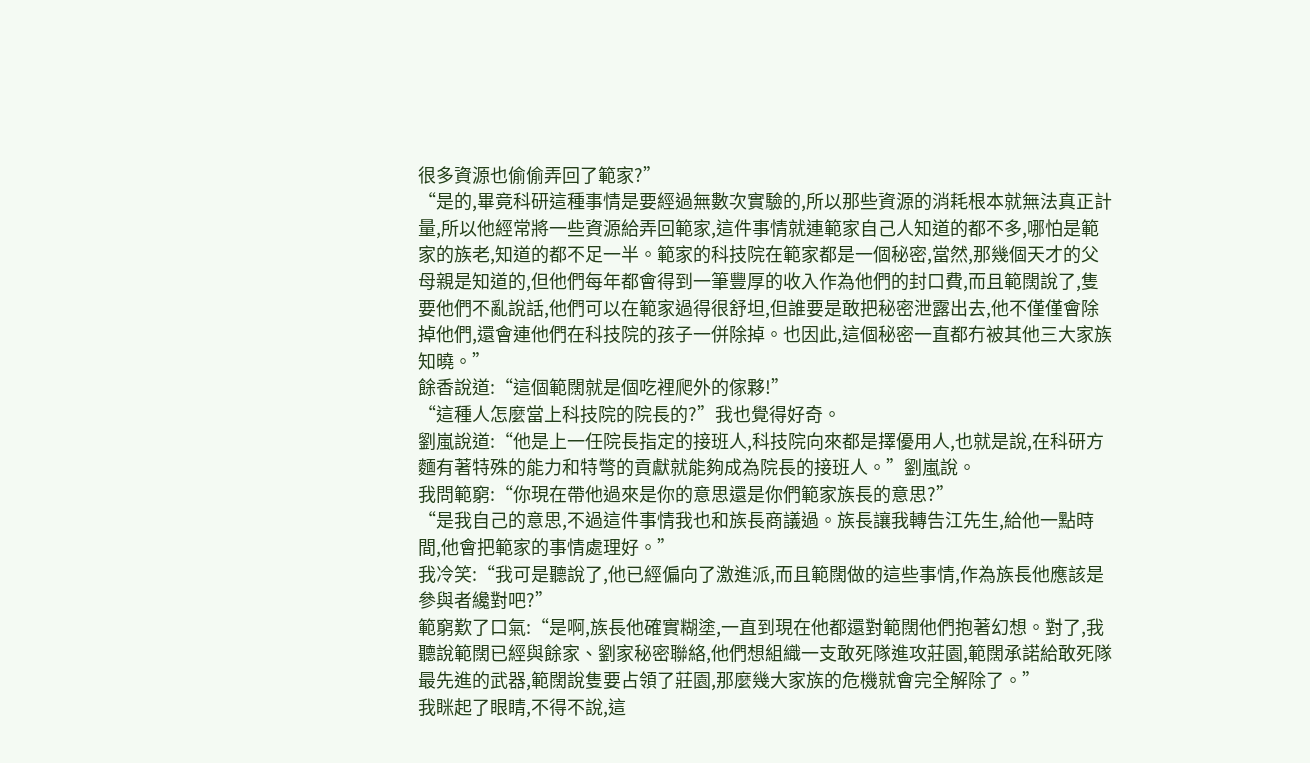很多資源也偷偷弄回了範家?”
“是的,畢竟科研這種事情是要經過無數次實驗的,所以那些資源的消耗根本就無法真正計量,所以他經常將一些資源給弄回範家,這件事情就連範家自己人知道的都不多,哪怕是範家的族老,知道的都不足一半。範家的科技院在範家都是一個秘密,當然,那幾個天才的父母親是知道的,但他們每年都會得到一筆豐厚的收入作為他們的封口費,而且範闊說了,隻要他們不亂說話,他們可以在範家過得很舒坦,但誰要是敢把秘密泄露出去,他不僅僅會除掉他們,還會連他們在科技院的孩子一併除掉。也因此,這個秘密一直都冇被其他三大家族知曉。”
餘香說道:“這個範闊就是個吃裡爬外的傢夥!”
“這種人怎麼當上科技院的院長的?”我也覺得好奇。
劉嵐說道:“他是上一任院長指定的接班人,科技院向來都是擇優用人,也就是說,在科研方麵有著特殊的能力和特彆的貢獻就能夠成為院長的接班人。”劉嵐說。
我問範窮:“你現在帶他過來是你的意思還是你們範家族長的意思?”
“是我自己的意思,不過這件事情我也和族長商議過。族長讓我轉告江先生,給他一點時間,他會把範家的事情處理好。”
我冷笑:“我可是聽說了,他已經偏向了激進派,而且範闊做的這些事情,作為族長他應該是參與者纔對吧?”
範窮歎了口氣:“是啊,族長他確實糊塗,一直到現在他都還對範闊他們抱著幻想。對了,我聽說範闊已經與餘家、劉家秘密聯絡,他們想組織一支敢死隊進攻莊園,範闊承諾給敢死隊最先進的武器,範闊說隻要占領了莊園,那麼幾大家族的危機就會完全解除了。”
我眯起了眼睛,不得不說,這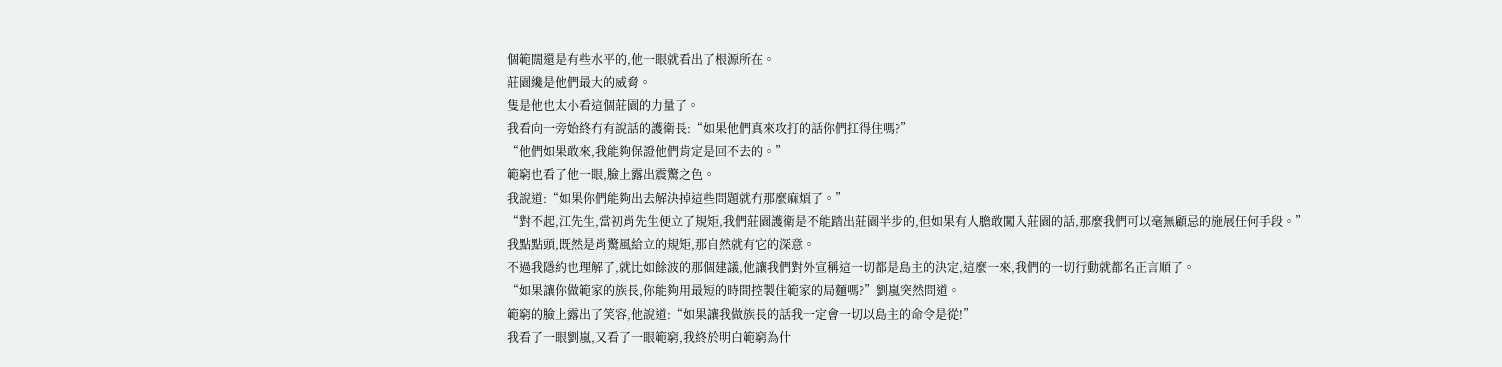個範闊還是有些水平的,他一眼就看出了根源所在。
莊園纔是他們最大的威脅。
隻是他也太小看這個莊園的力量了。
我看向一旁始終冇有說話的護衛長:“如果他們真來攻打的話你們扛得住嗎?”
“他們如果敢來,我能夠保證他們肯定是回不去的。”
範窮也看了他一眼,臉上露出震驚之色。
我說道:“如果你們能夠出去解決掉這些問題就冇那麼麻煩了。”
“對不起,江先生,當初肖先生便立了規矩,我們莊園護衛是不能踏出莊園半步的,但如果有人膽敢闖入莊園的話,那麼我們可以毫無顧忌的施展任何手段。”
我點點頭,既然是肖驚風給立的規矩,那自然就有它的深意。
不過我隱約也理解了,就比如餘波的那個建議,他讓我們對外宣稱這一切都是島主的決定,這麼一來,我們的一切行動就都名正言順了。
“如果讓你做範家的族長,你能夠用最短的時間控製住範家的局麵嗎?”劉嵐突然問道。
範窮的臉上露出了笑容,他說道:“如果讓我做族長的話我一定會一切以島主的命令是從!”
我看了一眼劉嵐,又看了一眼範窮,我終於明白範窮為什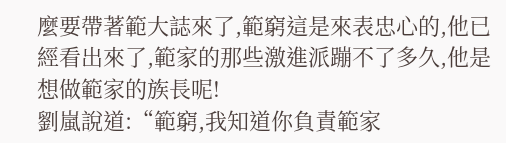麼要帶著範大誌來了,範窮這是來表忠心的,他已經看出來了,範家的那些激進派蹦不了多久,他是想做範家的族長呢!
劉嵐說道:“範窮,我知道你負責範家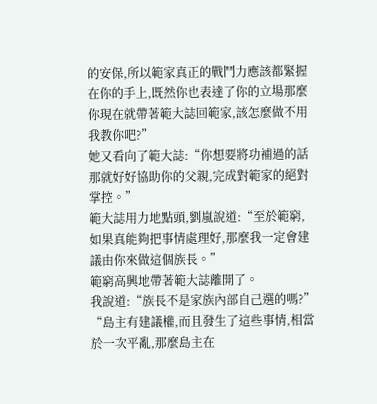的安保,所以範家真正的戰鬥力應該都緊握在你的手上,既然你也表達了你的立場那麼你現在就帶著範大誌回範家,該怎麼做不用我教你吧?”
她又看向了範大誌:“你想要將功補過的話那就好好協助你的父親,完成對範家的絕對掌控。”
範大誌用力地點頭,劉嵐說道:“至於範窮,如果真能夠把事情處理好,那麼我一定會建議由你來做這個族長。”
範窮高興地帶著範大誌離開了。
我說道:“族長不是家族內部自己選的嗎?”
“島主有建議權,而且發生了這些事情,相當於一次平亂,那麼島主在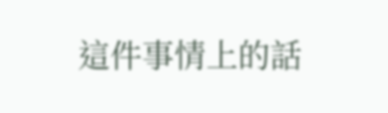這件事情上的話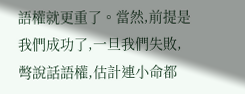語權就更重了。當然,前提是我們成功了,一旦我們失敗,彆說話語權,估計連小命都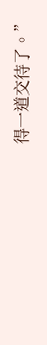得一道交待了。”